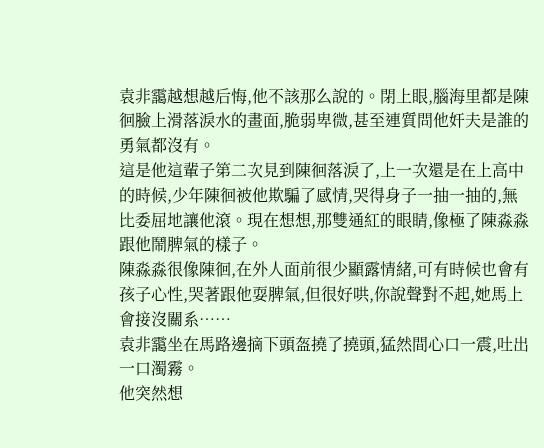袁非靄越想越后悔,他不該那么說的。閉上眼,腦海里都是陳徊臉上滑落淚水的畫面,脆弱卑微,甚至連質問他奸夫是誰的勇氣都沒有。
這是他這輩子第二次見到陳徊落淚了,上一次還是在上高中的時候,少年陳徊被他欺騙了感情,哭得身子一抽一抽的,無比委屈地讓他滾。現在想想,那雙通紅的眼睛,像極了陳淼淼跟他鬧脾氣的樣子。
陳淼淼很像陳徊,在外人面前很少顯露情緒,可有時候也會有孩子心性,哭著跟他耍脾氣,但很好哄,你說聲對不起,她馬上會接沒關系……
袁非靄坐在馬路邊摘下頭盔撓了撓頭,猛然間心口一震,吐出一口濁霧。
他突然想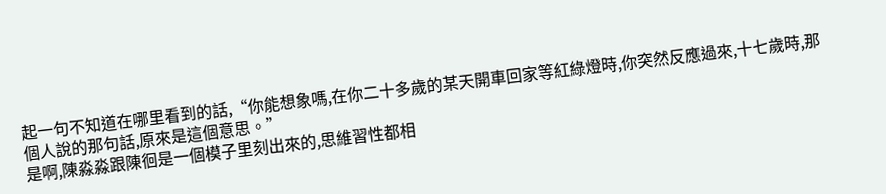起一句不知道在哪里看到的話,“你能想象嗎,在你二十多歲的某天開車回家等紅綠燈時,你突然反應過來,十七歲時,那個人說的那句話,原來是這個意思。”
是啊,陳淼淼跟陳徊是一個模子里刻出來的,思維習性都相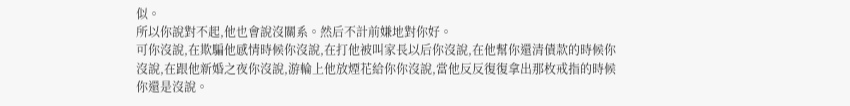似。
所以你說對不起,他也會說沒關系。然后不計前嫌地對你好。
可你沒說,在欺騙他感情時候你沒說,在打他被叫家長以后你沒說,在他幫你還清債款的時候你沒說,在跟他新婚之夜你沒說,游輪上他放煙花給你你沒說,當他反反復復拿出那枚戒指的時候你還是沒說。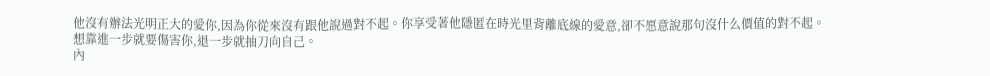他沒有辦法光明正大的愛你,因為你從來沒有跟他說過對不起。你享受著他隱匿在時光里背離底線的愛意,卻不愿意說那句沒什么價值的對不起。
想靠進一步就要傷害你,退一步就抽刀向自己。
內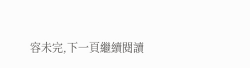容未完,下一頁繼續閱讀